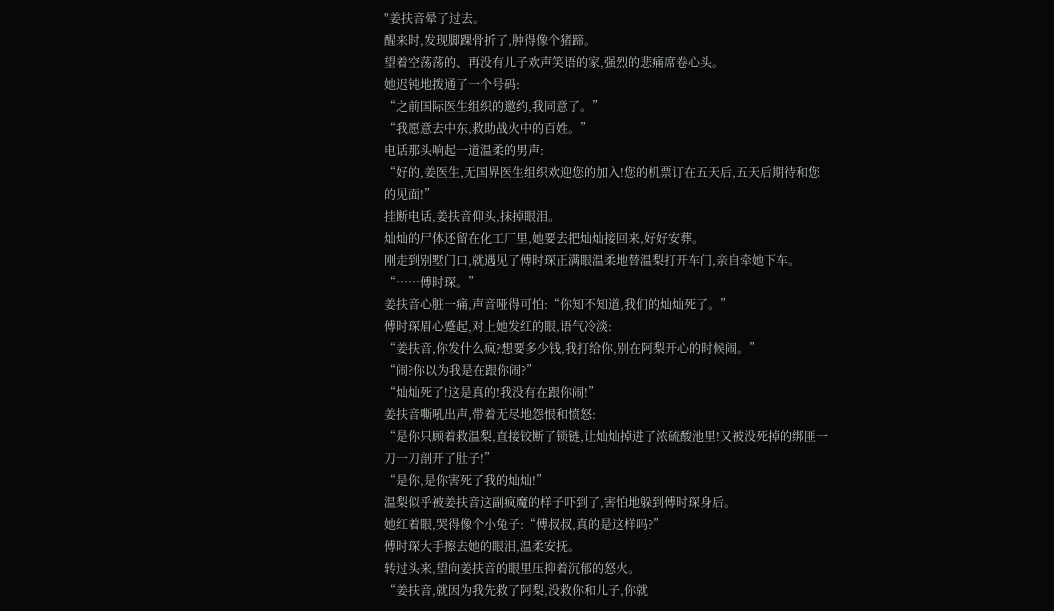"姜扶音晕了过去。
醒来时,发现脚踝骨折了,肿得像个猪蹄。
望着空荡荡的、再没有儿子欢声笑语的家,强烈的悲痛席卷心头。
她迟钝地拨通了一个号码:
“之前国际医生组织的邀约,我同意了。”
“我愿意去中东,救助战火中的百姓。”
电话那头响起一道温柔的男声:
“好的,姜医生,无国界医生组织欢迎您的加入!您的机票订在五天后,五天后期待和您的见面!”
挂断电话,姜扶音仰头,抹掉眼泪。
灿灿的尸体还留在化工厂里,她要去把灿灿接回来,好好安葬。
刚走到别墅门口,就遇见了傅时琛正满眼温柔地替温梨打开车门,亲自牵她下车。
“……傅时琛。”
姜扶音心脏一痛,声音哑得可怕:“你知不知道,我们的灿灿死了。”
傅时琛眉心蹙起,对上她发红的眼,语气冷淡:
“姜扶音,你发什么疯?想要多少钱,我打给你,别在阿梨开心的时候闹。”
“闹?你以为我是在跟你闹?”
“灿灿死了!这是真的!我没有在跟你闹!”
姜扶音嘶吼出声,带着无尽地怨恨和愤怒:
“是你只顾着救温梨,直接铰断了锁链,让灿灿掉进了浓硫酸池里!又被没死掉的绑匪一刀一刀剖开了肚子!”
“是你,是你害死了我的灿灿!”
温梨似乎被姜扶音这副疯魔的样子吓到了,害怕地躲到傅时琛身后。
她红着眼,哭得像个小兔子:“傅叔叔,真的是这样吗?”
傅时琛大手擦去她的眼泪,温柔安抚。
转过头来,望向姜扶音的眼里压抑着沉郁的怒火。
“姜扶音,就因为我先救了阿梨,没救你和儿子,你就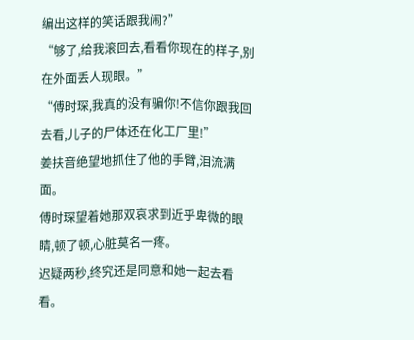编出这样的笑话跟我闹?”
“够了,给我滚回去,看看你现在的样子,别在外面丢人现眼。”
“傅时琛,我真的没有骗你!不信你跟我回去看,儿子的尸体还在化工厂里!”
姜扶音绝望地抓住了他的手臂,泪流满面。
傅时琛望着她那双哀求到近乎卑微的眼睛,顿了顿,心脏莫名一疼。
迟疑两秒,终究还是同意和她一起去看看。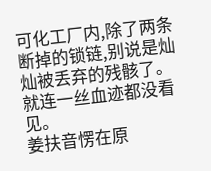可化工厂内,除了两条断掉的锁链,别说是灿灿被丢弃的残骸了。
就连一丝血迹都没看见。
姜扶音愣在原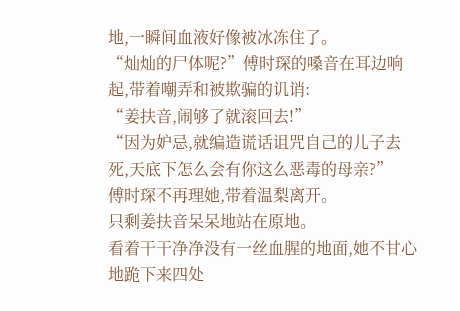地,一瞬间血液好像被冰冻住了。
“灿灿的尸体呢?”傅时琛的嗓音在耳边响起,带着嘲弄和被欺骗的讥诮:
“姜扶音,闹够了就滚回去!”
“因为妒忌,就编造谎话诅咒自己的儿子去死,天底下怎么会有你这么恶毒的母亲?”
傅时琛不再理她,带着温梨离开。
只剩姜扶音呆呆地站在原地。
看着干干净净没有一丝血腥的地面,她不甘心地跪下来四处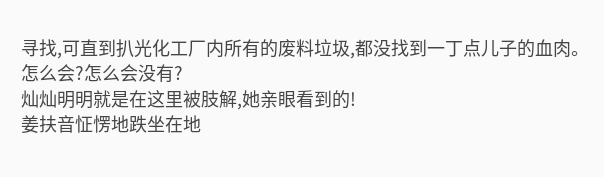寻找,可直到扒光化工厂内所有的废料垃圾,都没找到一丁点儿子的血肉。
怎么会?怎么会没有?
灿灿明明就是在这里被肢解,她亲眼看到的!
姜扶音怔愣地跌坐在地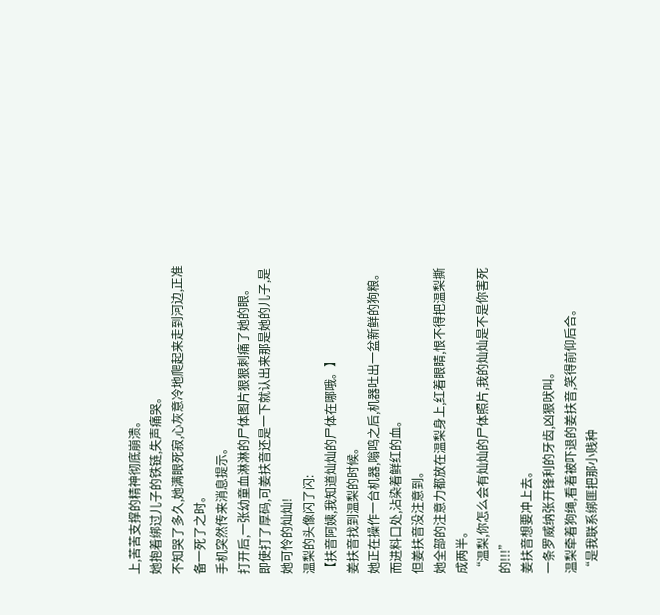上,苦苦支撑的精神彻底崩溃。
她抱着绑过儿子的铁链,失声痛哭。
不知哭了多久,她满眼死寂,心灰意冷地爬起来走到河边,正准备一死了之时。
手机突然传来消息提示。
打开后,一张幼童血淋淋的尸体图片狠狠刺痛了她的眼。
即使打了厚码,可姜扶音还是一下就认出来那是她的儿子,是她可怜的灿灿!
温梨的头像闪了闪:
【扶音阿姨,我知道灿灿的尸体在哪哦。】
姜扶音找到温梨的时候。
她正在操作一台机器,嗡鸣之后,机器吐出一盆新鲜的狗粮。
而进料口处,沾染着鲜红的血。
但姜扶音没注意到。
她全部的注意力都放在温梨身上,红着眼睛,恨不得把温梨撕成两半。
“温梨,你怎么会有灿灿的尸体照片,我的灿灿是不是你害死的!!!”
姜扶音想要冲上去。
一条罗威纳张开锋利的牙齿,凶狠吠叫。
温梨牵着狗绳,看着被吓退的姜扶音,笑得前仰后合。
“是我联系绑匪把那小贱种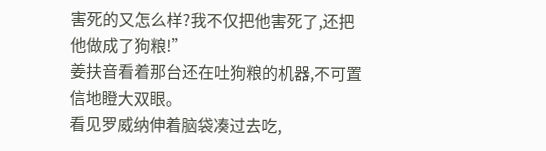害死的又怎么样?我不仅把他害死了,还把他做成了狗粮!”
姜扶音看着那台还在吐狗粮的机器,不可置信地瞪大双眼。
看见罗威纳伸着脑袋凑过去吃,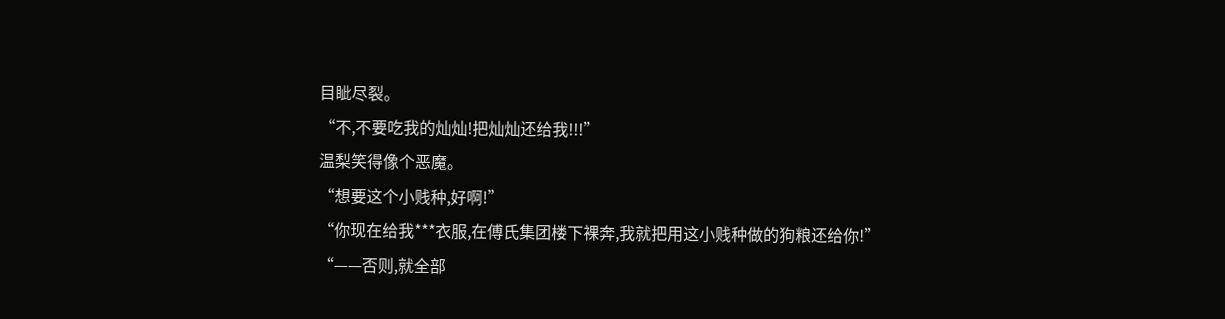目眦尽裂。
“不,不要吃我的灿灿!把灿灿还给我!!!”
温梨笑得像个恶魔。
“想要这个小贱种,好啊!”
“你现在给我***衣服,在傅氏集团楼下裸奔,我就把用这小贱种做的狗粮还给你!”
“——否则,就全部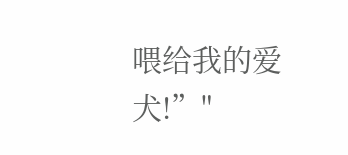喂给我的爱犬!”"